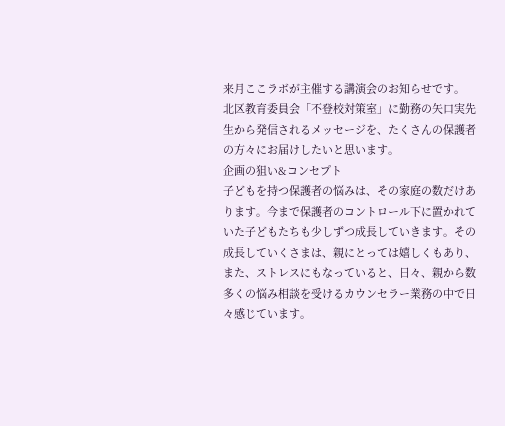来月ここラボが主催する講演会のお知らせです。
北区教育委員会「不登校対策室」に勤務の矢口実先生から発信されるメッセージを、たくさんの保護者の方々にお届けしたいと思います。
企画の狙い&コンセプト
子どもを持つ保護者の悩みは、その家庭の数だけあります。今まで保護者のコントロール下に置かれていた子どもたちも少しずつ成長していきます。その成長していくさまは、親にとっては嬉しくもあり、また、ストレスにもなっていると、日々、親から数多くの悩み相談を受けるカウンセラー業務の中で日々感じています。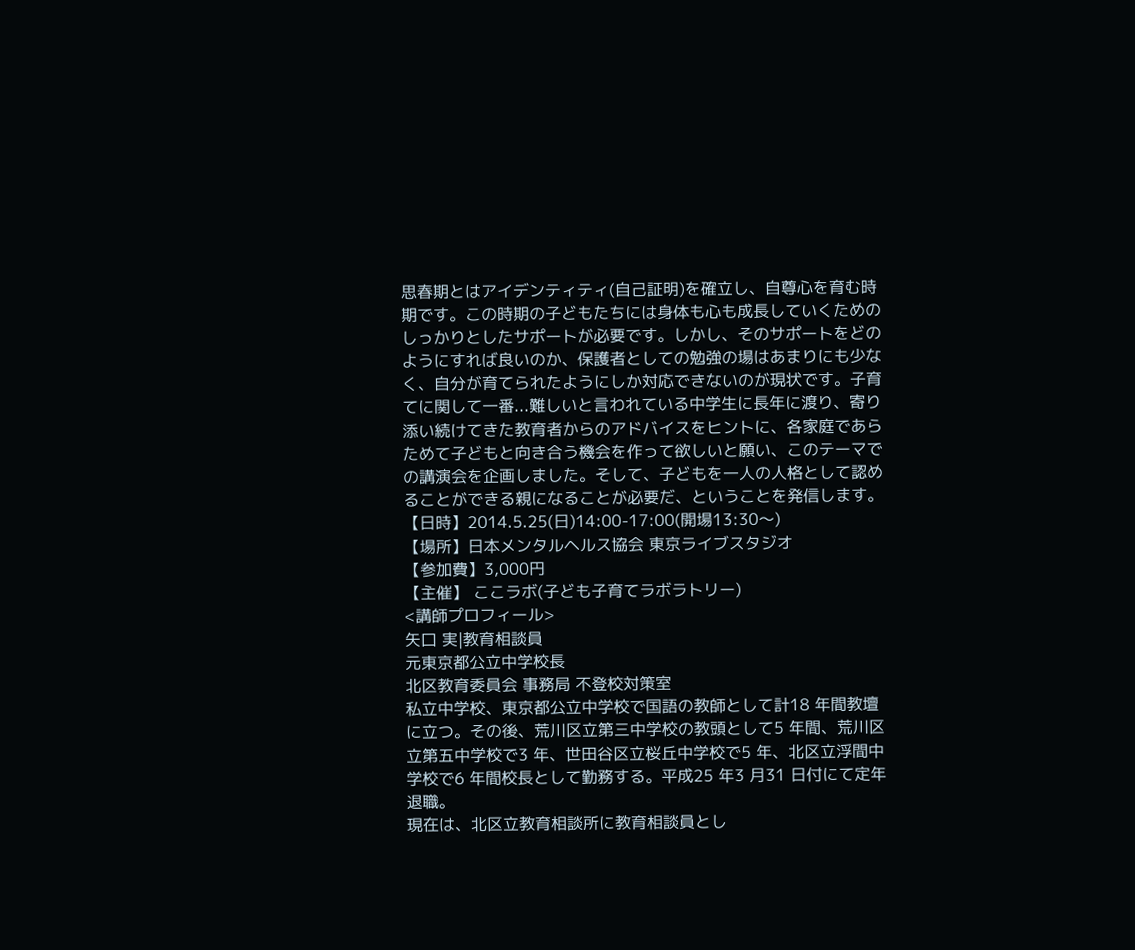思春期とはアイデンティティ(自己証明)を確立し、自尊心を育む時期です。この時期の子どもたちには身体も心も成長していくためのしっかりとしたサポートが必要です。しかし、そのサポートをどのようにすれば良いのか、保護者としての勉強の場はあまりにも少なく、自分が育てられたようにしか対応できないのが現状です。子育てに関して一番...難しいと言われている中学生に長年に渡り、寄り添い続けてきた教育者からのアドバイスをヒントに、各家庭であらためて子どもと向き合う機会を作って欲しいと願い、このテーマでの講演会を企画しました。そして、子どもを一人の人格として認めることができる親になることが必要だ、ということを発信します。
【日時】2014.5.25(日)14:00-17:00(開場13:30〜)
【場所】日本メンタルヘルス協会 東京ライブスタジオ
【参加費】3,000円
【主催】 ここラボ(子ども子育てラボラトリー)
<講師プロフィール>
矢口 実|教育相談員
元東京都公立中学校長
北区教育委員会 事務局 不登校対策室
私立中学校、東京都公立中学校で国語の教師として計18 年間教壇に立つ。その後、荒川区立第三中学校の教頭として5 年間、荒川区立第五中学校で3 年、世田谷区立桜丘中学校で5 年、北区立浮間中学校で6 年間校長として勤務する。平成25 年3 月31 日付にて定年退職。
現在は、北区立教育相談所に教育相談員とし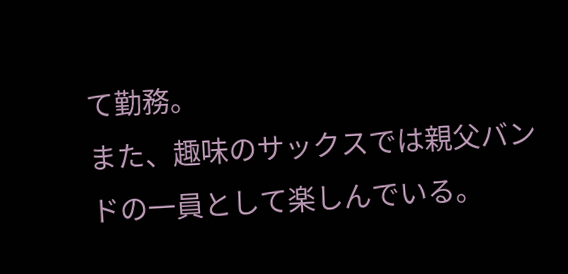て勤務。
また、趣味のサックスでは親父バンドの一員として楽しんでいる。